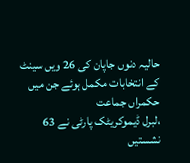حالیہ دنوں جاپان کی 26 ویں سینٹ کے انتخابات مکمل ہوئے جن میں حکمراں جماعت
،لبرل ڈیموکریٹک پارٹی نے 63 نشستیں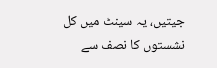جیتیں، یہ سینٹ میں کل نشستوں کا نصف سے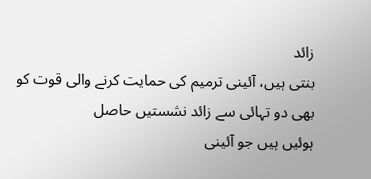زائد
بنتی ہیں، آئینی ترمیم کی حمایت کرنے والی قوت کو بھی دو تہائی سے زائد نشستیں حاصل
ہوئیں ہیں جو آئینی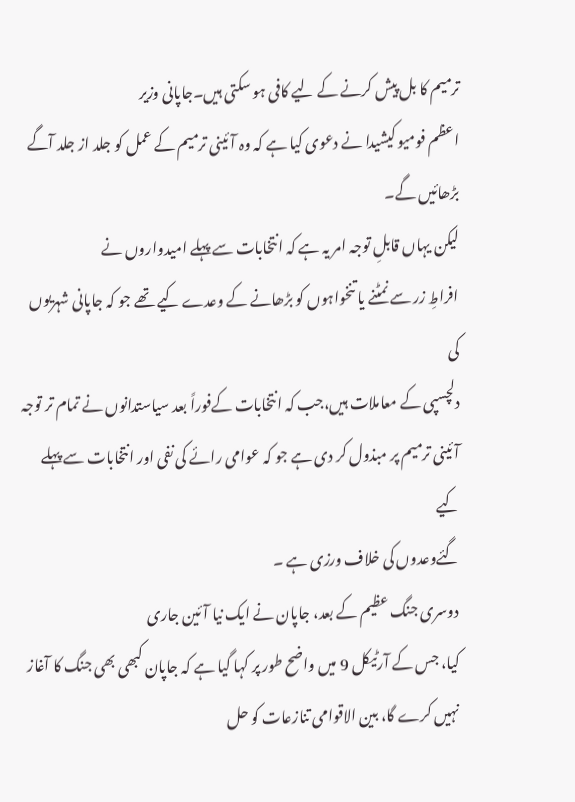ترمیم کا بل پیش کرنے کے لیے کافی ہو سکتی ہیں۔جاپانی وزیر
اعظم فومیو کیشیدا نے دعوی کیا ہے کہ وہ آئینی ترمیم کے عمل کو جلد از جلد آگے
بڑھائیں گے۔
لیکن یہاں قابلِ توجہ امر یہ ہے کہ انتخابات سے پہلے امیدواروں نے
افراطِ زر سے نمٹنے یا تنخواہوں کو بڑھانے کے وعدے کیے تھے جو کہ جاپانی شہریوں کی
دلچسپی کے معاملات ہیں،جب کہ انتخابات کےفوراً بعد سیاستدانوں نے تمام تر توجہ
آئینی ترمیم پر مبذول کر دی ہے جو کہ عوامی رائے کی نفی اور انتخابات سے پہلے کیے
گئےوعدوں کی خلاف ورزی ہے ۔
دوسری جنگ عظیم کے بعد، جاپان نے ایک نیا آئین جاری
کیا، جس کے آرٹیکل 9 میں واضح طور پر کہا گیا ہے کہ جاپان کبھی بھی جنگ کا آغاز
نہیں کرے گا، بین الاقوامی تنازعات کو حل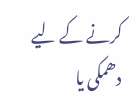کرنے کے لیے دھمکی یا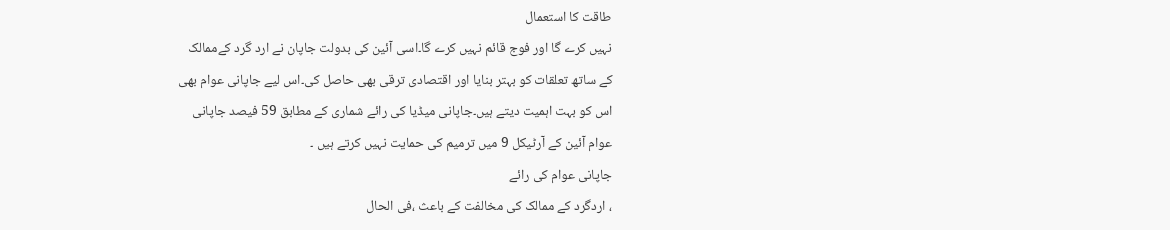طاقت کا استعمال
نہیں کرے گا اور فوج قائم نہیں کرے گا۔اسی آئین کی بدولت جاپان نے ارد گرد کےممالک
کے ساتھ تعلقات کو بہتر بنایا اور اقتصادی ترقی بھی حاصل کی۔اس لیے جاپانی عوام بھی
اس کو بہت اہمیت دیتے ہیں۔جاپانی میڈیا کی رائے شماری کے مطابق 59 فیصد جاپانی
عوام آئین کے آرٹیکل 9 میں ترمیم کی حمایت نہیں کرتے ہیں ۔
جاپانی عوام کی رائے
، اردگرد کے ممالک کی مخالفت کے باعث ،فی الحال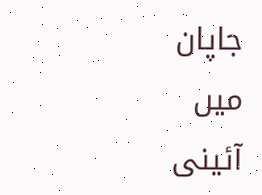جاپان میں آئینی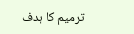ترمیم کا ہدف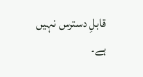قابلِ دسترس نہیں ہے۔